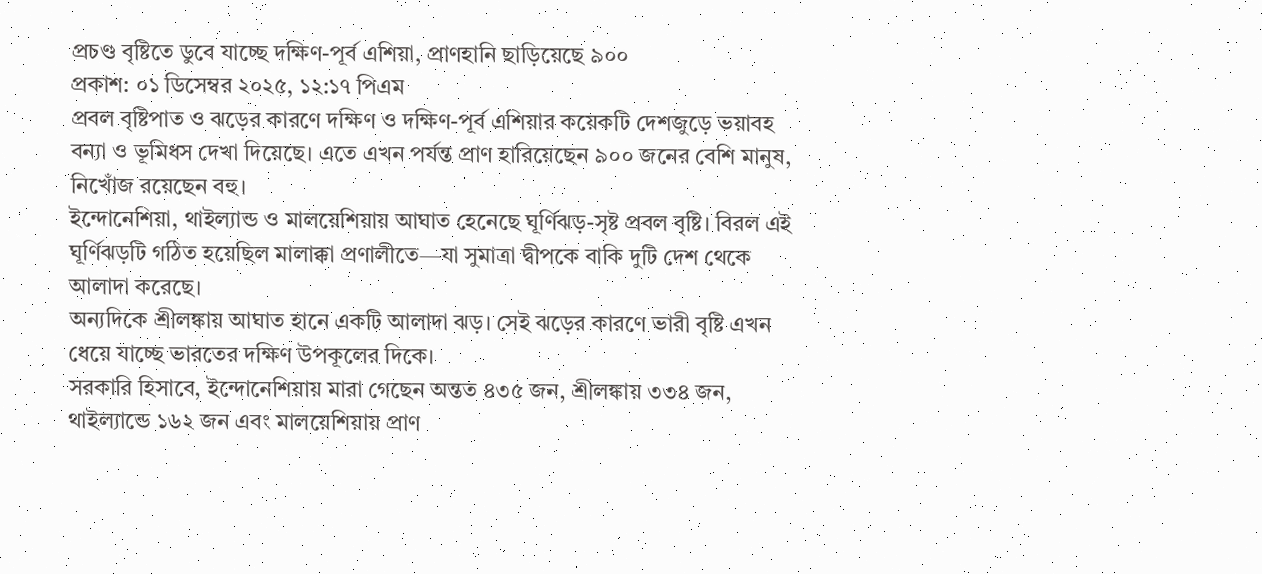প্রচণ্ড বৃষ্টিতে ডুবে যাচ্ছে দক্ষিণ-পূর্ব এশিয়া, প্রাণহানি ছাড়িয়েছে ৯০০
প্রকাশ: ০১ ডিসেম্বর ২০২৫, ১২:১৭ পিএম
প্রবল বৃষ্টিপাত ও ঝড়ের কারণে দক্ষিণ ও দক্ষিণ-পূর্ব এশিয়ার কয়েকটি দেশজুড়ে ভয়াবহ বন্যা ও ভূমিধস দেখা দিয়েছে। এতে এখন পর্যন্ত প্রাণ হারিয়েছেন ৯০০ জনের বেশি মানুষ, নিখোঁজ রয়েছেন বহু।
ইন্দোনেশিয়া, থাইল্যান্ড ও মালয়েশিয়ায় আঘাত হেনেছে ঘূর্ণিঝড়-সৃষ্ট প্রবল বৃষ্টি। বিরল এই ঘূর্ণিঝড়টি গঠিত হয়েছিল মালাক্কা প্রণালীতে—যা সুমাত্রা দ্বীপকে বাকি দুটি দেশ থেকে আলাদা করেছে।
অন্যদিকে শ্রীলঙ্কায় আঘাত হানে একটি আলাদা ঝড়। সেই ঝড়ের কারণে ভারী বৃষ্টি এখন ধেয়ে যাচ্ছে ভারতের দক্ষিণ উপকূলের দিকে।
সরকারি হিসাবে, ইন্দোনেশিয়ায় মারা গেছেন অন্তত ৪৩৫ জন, শ্রীলঙ্কায় ৩৩৪ জন, থাইল্যান্ডে ১৬২ জন এবং মালয়েশিয়ায় প্রাণ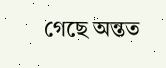গেছে অন্তত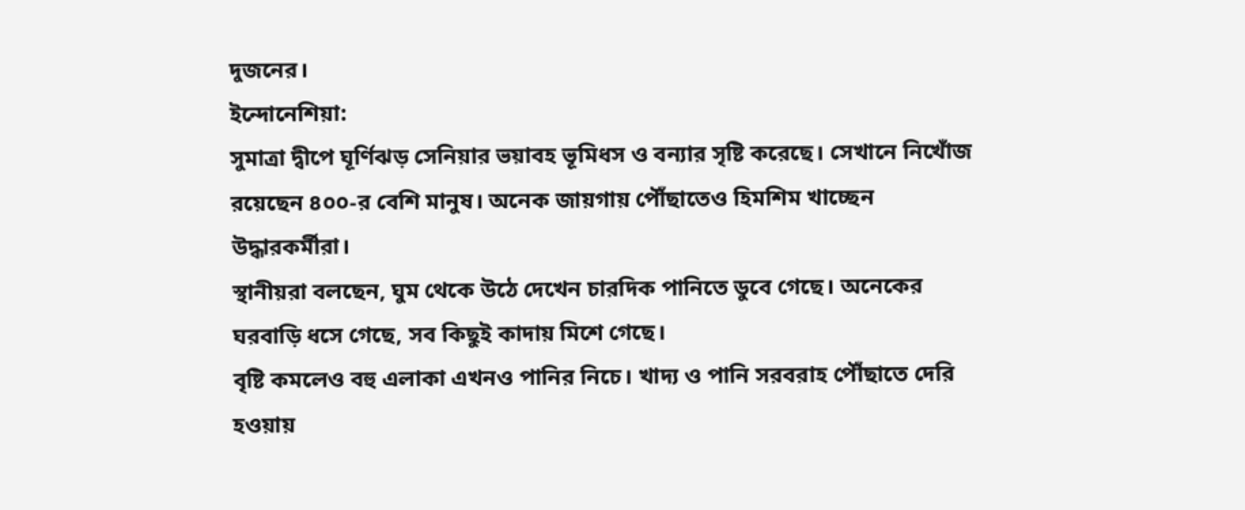দুজনের।
ইন্দোনেশিয়া:
সুমাত্রা দ্বীপে ঘূর্ণিঝড় সেনিয়ার ভয়াবহ ভূমিধস ও বন্যার সৃষ্টি করেছে। সেখানে নিখোঁজ রয়েছেন ৪০০-র বেশি মানুষ। অনেক জায়গায় পৌঁছাতেও হিমশিম খাচ্ছেন উদ্ধারকর্মীরা।
স্থানীয়রা বলছেন, ঘুম থেকে উঠে দেখেন চারদিক পানিতে ডুবে গেছে। অনেকের ঘরবাড়ি ধসে গেছে, সব কিছুই কাদায় মিশে গেছে।
বৃষ্টি কমলেও বহু এলাকা এখনও পানির নিচে। খাদ্য ও পানি সরবরাহ পৌঁছাতে দেরি হওয়ায়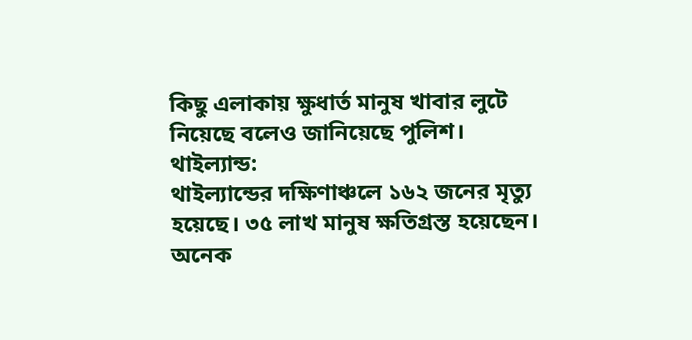কিছু এলাকায় ক্ষুধার্ত মানুষ খাবার লুটে নিয়েছে বলেও জানিয়েছে পুলিশ।
থাইল্যান্ড:
থাইল্যান্ডের দক্ষিণাঞ্চলে ১৬২ জনের মৃত্যু হয়েছে। ৩৫ লাখ মানুষ ক্ষতিগ্রস্ত হয়েছেন। অনেক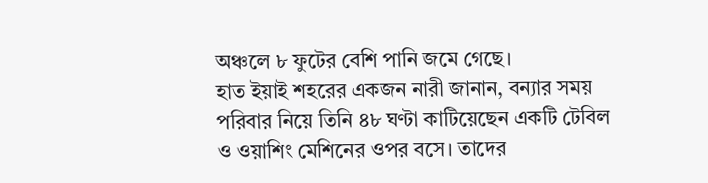অঞ্চলে ৮ ফুটের বেশি পানি জমে গেছে।
হাত ইয়াই শহরের একজন নারী জানান, বন্যার সময় পরিবার নিয়ে তিনি ৪৮ ঘণ্টা কাটিয়েছেন একটি টেবিল ও ওয়াশিং মেশিনের ওপর বসে। তাদের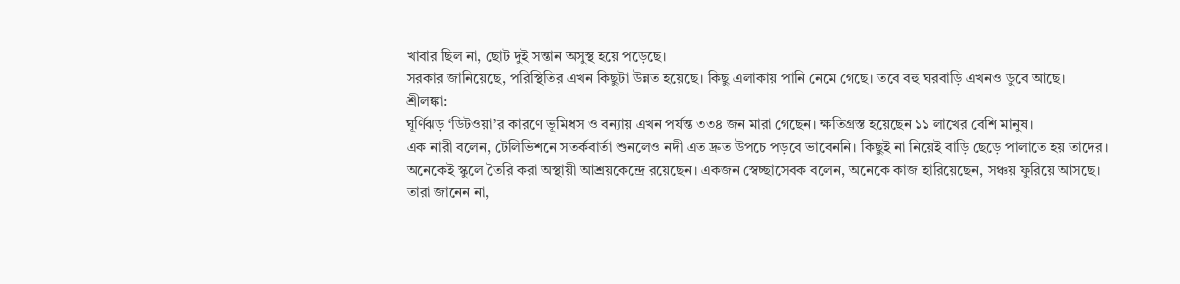খাবার ছিল না, ছোট দুই সন্তান অসুস্থ হয়ে পড়েছে।
সরকার জানিয়েছে, পরিস্থিতির এখন কিছুটা উন্নত হয়েছে। কিছু এলাকায় পানি নেমে গেছে। তবে বহু ঘরবাড়ি এখনও ডুবে আছে।
শ্রীলঙ্কা:
ঘূর্ণিঝড় ‘ডিটওয়া’র কারণে ভূমিধস ও বন্যায় এখন পর্যন্ত ৩৩৪ জন মারা গেছেন। ক্ষতিগ্রস্ত হয়েছেন ১১ লাখের বেশি মানুষ।
এক নারী বলেন, টেলিভিশনে সতর্কবার্তা শুনলেও নদী এত দ্রুত উপচে পড়বে ভাবেননি। কিছুই না নিয়েই বাড়ি ছেড়ে পালাতে হয় তাদের।
অনেকেই স্কুলে তৈরি করা অস্থায়ী আশ্রয়কেন্দ্রে রয়েছেন। একজন স্বেচ্ছাসেবক বলেন, অনেকে কাজ হারিয়েছেন, সঞ্চয় ফুরিয়ে আসছে। তারা জানেন না,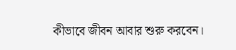কীভাবে জীবন আবার শুরু করবেন।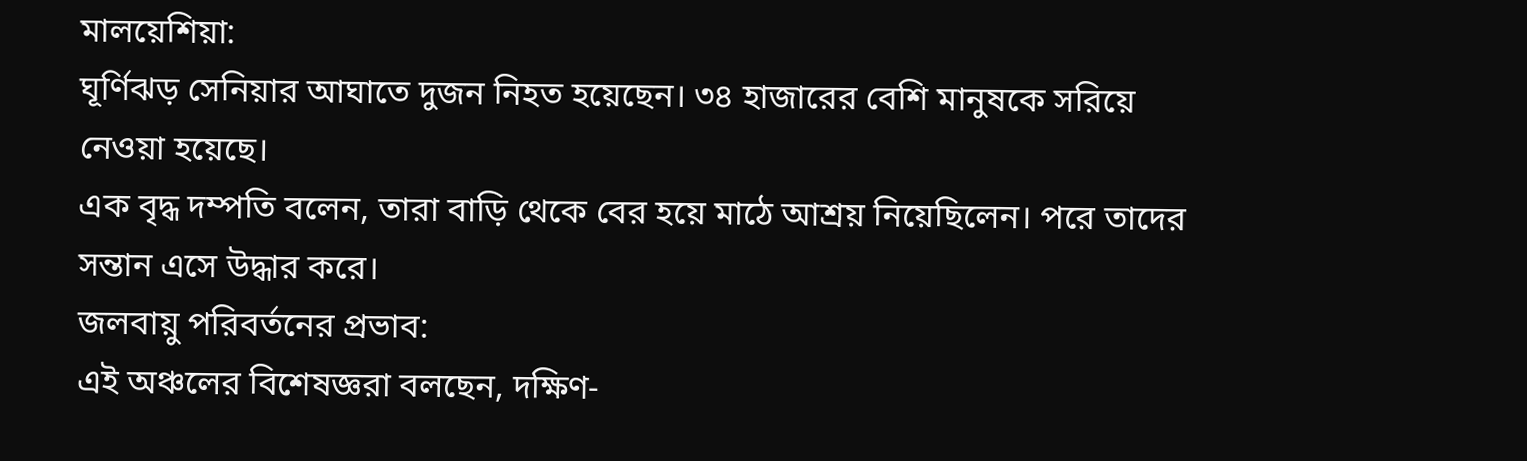মালয়েশিয়া:
ঘূর্ণিঝড় সেনিয়ার আঘাতে দুজন নিহত হয়েছেন। ৩৪ হাজারের বেশি মানুষকে সরিয়ে নেওয়া হয়েছে।
এক বৃদ্ধ দম্পতি বলেন, তারা বাড়ি থেকে বের হয়ে মাঠে আশ্রয় নিয়েছিলেন। পরে তাদের সন্তান এসে উদ্ধার করে।
জলবায়ু পরিবর্তনের প্রভাব:
এই অঞ্চলের বিশেষজ্ঞরা বলছেন, দক্ষিণ-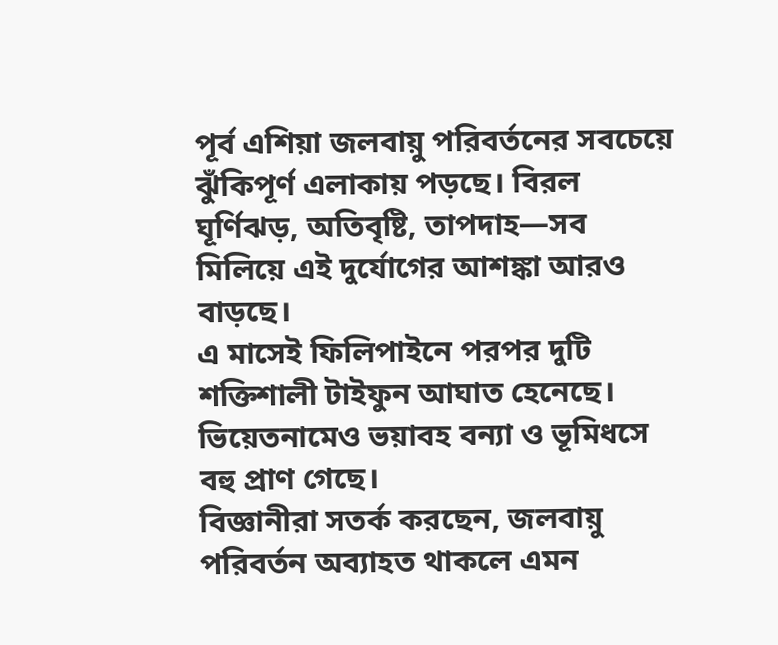পূর্ব এশিয়া জলবায়ু পরিবর্তনের সবচেয়ে ঝুঁকিপূর্ণ এলাকায় পড়ছে। বিরল ঘূর্ণিঝড়, অতিবৃষ্টি, তাপদাহ—সব মিলিয়ে এই দুর্যোগের আশঙ্কা আরও বাড়ছে।
এ মাসেই ফিলিপাইনে পরপর দুটি শক্তিশালী টাইফুন আঘাত হেনেছে। ভিয়েতনামেও ভয়াবহ বন্যা ও ভূমিধসে বহু প্রাণ গেছে।
বিজ্ঞানীরা সতর্ক করছেন, জলবায়ু পরিবর্তন অব্যাহত থাকলে এমন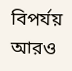বিপর্যয় আরও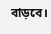বাড়বে।